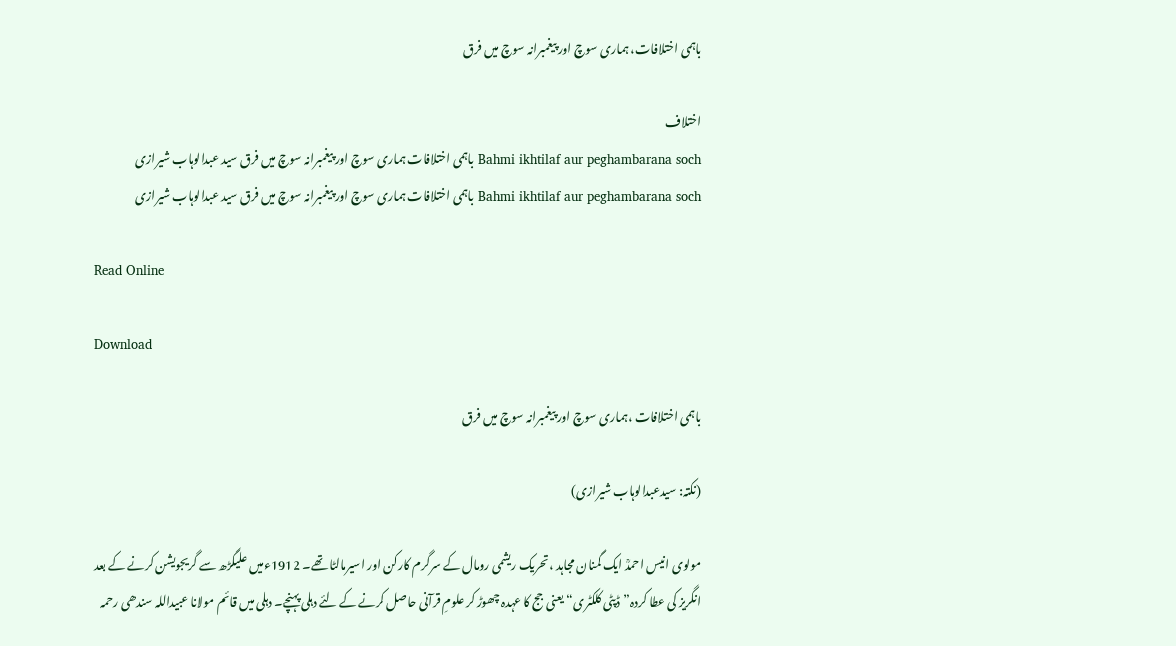باہمی اختلافات، ہماری سوچ اور پیغمبرانہ سوچ میں فرق

اختلاف
Bahmi ikhtilaf aur peghambarana soch باہمی اختلافات ہماری سوچ اور پیغمبرانہ سوچ میں فرق سید عبدالوہاب شیرازی
Bahmi ikhtilaf aur peghambarana soch باہمی اختلافات ہماری سوچ اور پیغمبرانہ سوچ میں فرق سید عبدالوہاب شیرازی

Read Online

Download

باہمی اختلافات ،ہماری سوچ اور پیغمبرانہ سوچ میں فرق

(نکتہ: سیدعبدالوہاب شیرازی)

مولوی انیس احمدؒ ایک گمنان مجاہد ، تحریک ریشمی رومال کے سرگرم کارکن اور اسیرمالٹا تھے۔ 1912ءمیں علیگڑھ سے گریجویشن کرنے کے بعد انگریز کی عطا کردہ”ڈپٹی کلکٹری“ یعنی جج کا عہدہ چھوڑ کر علومِ قرآنی حاصل کرنے کے لئے دہلی پہنچے۔ دہلی میں قائم مولانا عبیداللہ سندھی رحمہ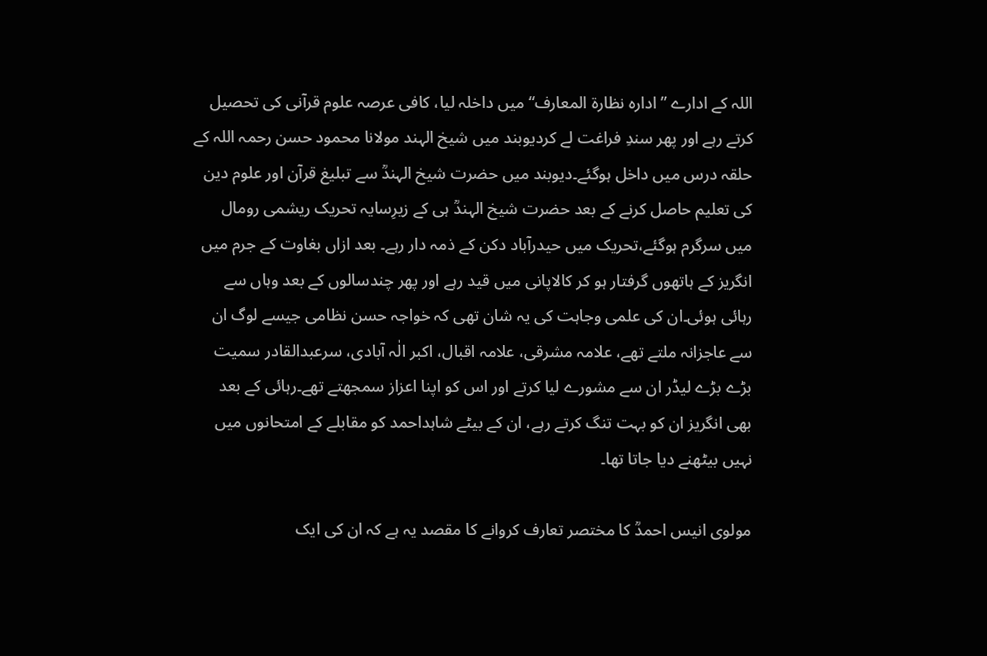اللہ کے ادارے ”ادارہ نظارة المعارف“ میں داخلہ لیا، کافی عرصہ علوم قرآنی کی تحصیل کرتے رہے اور پھر سندِ فراغت لے کردیوبند میں شیخ الہند مولانا محمود حسن رحمہ اللہ کے حلقہ درس میں داخل ہوگئے۔دیوبند میں حضرت شیخ الہندؒ سے تبلیغ قرآن اور علوم دین کی تعلیم حاصل کرنے کے بعد حضرت شیخ الہندؒ ہی کے زیرِسایہ تحریک ریشمی رومال میں سرگرم ہوگئے،تحریک میں حیدرآباد دکن کے ذمہ دار رہے۔ بعد ازاں بغاوت کے جرم میں انگریز کے ہاتھوں گرفتار ہو کر کالاپانی میں قید رہے اور پھر چندسالوں کے بعد وہاں سے رہائی ہوئی۔ان کی علمی وجاہت کی یہ شان تھی کہ خواجہ حسن نظامی جیسے لوگ ان سے عاجزانہ ملتے تھے، علامہ مشرقی، علامہ اقبال، اکبر الٰہ آبادی، سرعبدالقادر سمیت بڑے بڑے لیڈر ان سے مشورے لیا کرتے اور اس کو اپنا اعزاز سمجھتے تھے۔رہائی کے بعد بھی انگریز ان کو بہت تنگ کرتے رہے، ان کے بیٹے شاہداحمد کو مقابلے کے امتحانوں میں نہیں بیٹھنے دیا جاتا تھا۔

مولوی انیس احمدؒ کا مختصر تعارف کروانے کا مقصد یہ ہے کہ ان کی ایک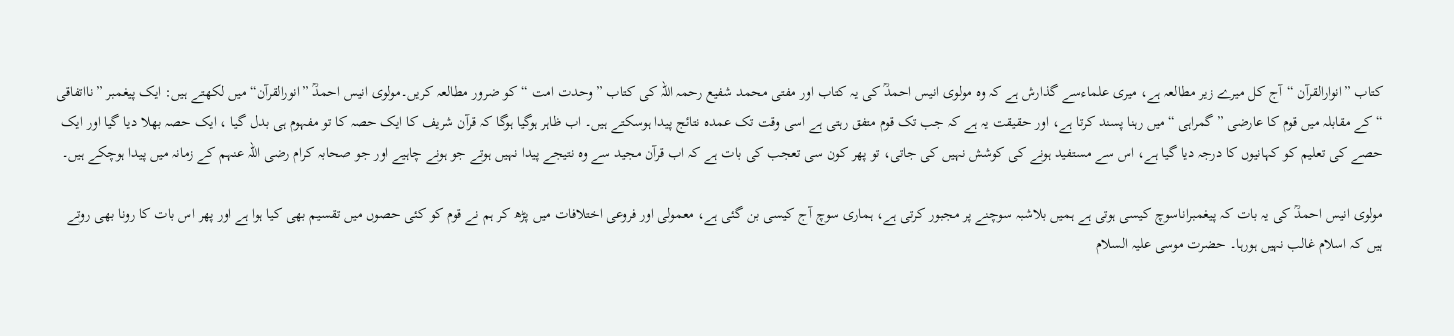کتاب ”انوارالقرآن “آج کل میرے زیر مطالعہ ہے، میری علماءسے گذارش ہے کہ وہ مولوی انیس احمدؒ کی یہ کتاب اور مفتی محمد شفیع رحمہ اللہ کی کتاب ”وحدت امت “کو ضرور مطالعہ کریں۔مولوی انیس احمدؒ ”انورالقرآن“ میں لکھتے ہیں: ایک پیغمبر ”نااتفاقی “کے مقابلہ میں قوم کا عارضی ”گمراہی “میں رہنا پسند کرتا ہے، اور حقیقت یہ ہے کہ جب تک قوم متفق رہتی ہے اسی وقت تک عمدہ نتائج پیدا ہوسکتے ہیں۔ اب ظاہر ہوگیا ہوگا کہ قرآن شریف کا ایک حصہ کا تو مفہوم ہی بدل گیا ، ایک حصہ بھلا دیا گیا اور ایک حصے کی تعلیم کو کہانیوں کا درجہ دیا گیا ہے، اس سے مستفید ہونے کی کوشش نہیں کی جاتی، تو پھر کون سی تعجب کی بات ہے کہ اب قرآن مجید سے وہ نتیجے پیدا نہیں ہوتے جو ہونے چاہیے اور جو صحابہ کرام رضی اللہ عنہم کے زمانہ میں پیدا ہوچکے ہیں۔

مولوی انیس احمدؒ کی یہ بات کہ پیغمبراناسوچ کیسی ہوتی ہے ہمیں بلاشبہ سوچنے پر مجبور کرتی ہے، ہماری سوچ آج کیسی بن گئی ہے، معمولی اور فروعی اختلافات میں پڑھ کر ہم نے قوم کو کئی حصوں میں تقسیم بھی کیا ہوا ہے اور پھر اس بات کا رونا بھی روتے ہیں کہ اسلام غالب نہیں ہورہا۔ حضرت موسی علیہ السلام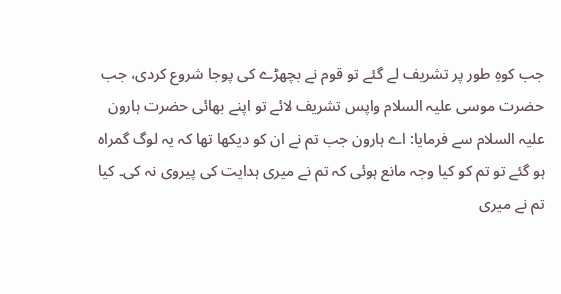جب کوہِ طور پر تشریف لے گئے تو قوم نے بچھڑے کی پوجا شروع کردی، جب حضرت موسی علیہ السلام واپس تشریف لائے تو اپنے بھائی حضرت ہارون علیہ السلام سے فرمایا: اے ہارون جب تم نے ان کو دیکھا تھا کہ یہ لوگ گمراہ ہو گئے تو تم کو کیا وجہ مانع ہوئی کہ تم نے میری ہدایت کی پیروی نہ کی۔ کیا تم نے میری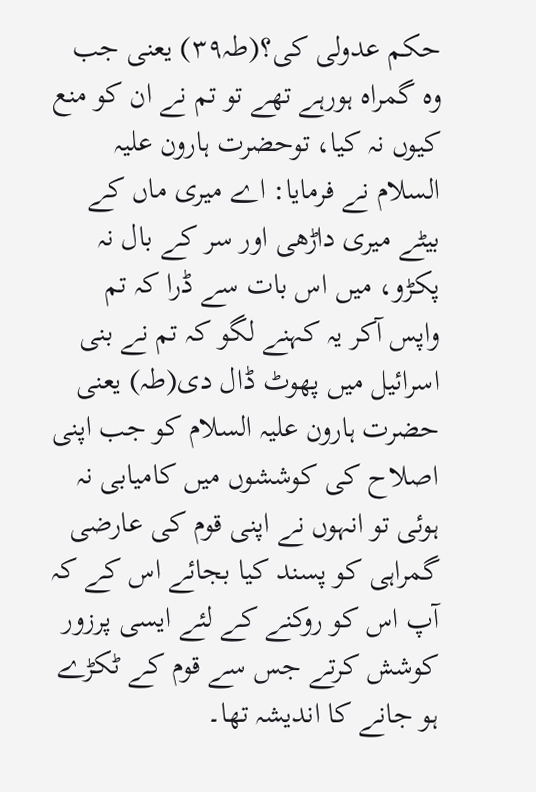حکم عدولی کی؟(طہ۳۹) یعنی جب وہ گمراہ ہورہے تھے تو تم نے ان کو منع کیوں نہ کیا، توحضرت ہارون علیہ السلام نے فرمایا: اے میری ماں کے بیٹے میری داڑھی اور سر کے بال نہ پکڑو، میں اس بات سے ڈرا کہ تم واپس آکر یہ کہنے لگو کہ تم نے بنی اسرائیل میں پھوٹ ڈال دی(طہ) یعنی حضرت ہارون علیہ السلام کو جب اپنی اصلاح کی کوششوں میں کامیابی نہ ہوئی تو انہوں نے اپنی قوم کی عارضی گمراہی کو پسند کیا بجائے اس کے کہ آپ اس کو روکنے کے لئے ایسی پرزور کوشش کرتے جس سے قوم کے ٹکڑے ہو جانے کا اندیشہ تھا۔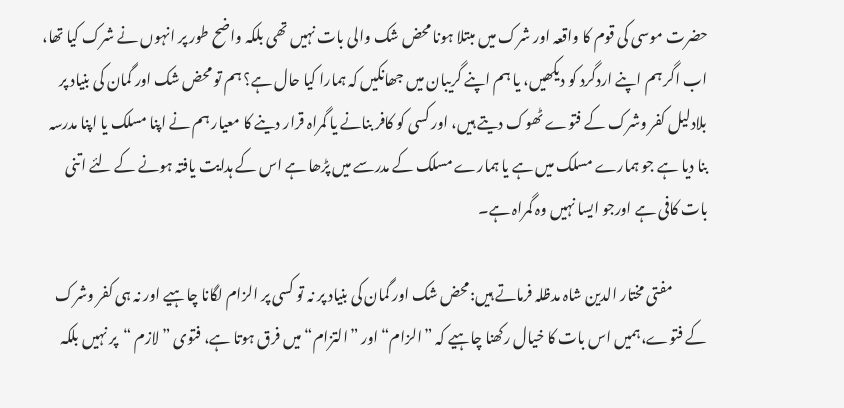حضرت موسی کی قوم کا واقعہ اور شرک میں مبتلا ہونا محض شک والی بات نہیں تھی بلکہ واضح طور پر انہوں نے شرک کیا تھا، اب اگر ہم اپنے اردگرد کو دیکھیں، یا ہم اپنے گریبان میں جھانکیں کہ ہمارا کیا حال ہے؟ ہم تو محض شک اور گمان کی بنیاد پر بلادلیل کفر وشرک کے فتوے ٹھوک دیتے ہیں، اور کسی کو کافر بنانے یا گمراہ قرار دینے کا معیار ہم نے اپنا مسلک یا اپنا مدرسہ بنا دیا ہے جو ہمارے مسلک میں ہے یا ہمارے مسلک کے مدرسے میں پڑھا ہے اس کے ہدایت یافتہ ہونے کے لئے اتنی بات کافی ہے اورجو ایسا نہیں وہ گمراہ ہے۔

            مفتی مختار الدین شاہ مدظلہ فرماتے ہیں:محض شک اور گمان کی بنیاد پر نہ تو کسی پر الزام لگانا چاہیے اور نہ ہی کفر وشرک کے فتوے،ہمیں اس بات کا خیال رکھنا چاہیے کہ ”الزام“ اور ”التزام“ میں فرق ہوتا ہے، فتوی ”لازم “پر نہیں بلکہ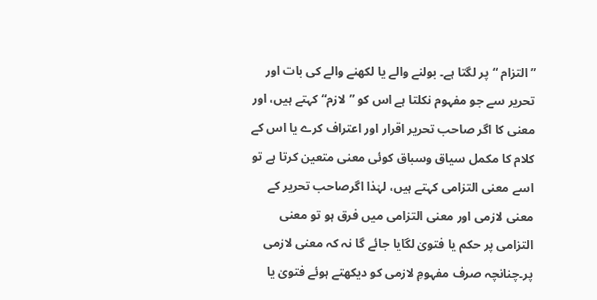”التزام “پر لگتا ہے۔ بولنے والے یا لکھنے والے کی بات اور تحریر سے جو مفہوم نکلتا ہے اس کو ”لازم“ کہتے ہیں، اور معنی کا اگر صاحب تحریر اقرار اور اعتراف کرے یا اس کے کلام کا مکمل سیاق وسباق کوئی معنی متعین کرتا ہے تو اسے معنی التزامی کہتے ہیں، لہٰذا اگرصاحب تحریر کے معنی لازمی اور معنی التزامی میں فرق ہو تو معنی التزامی پر حکم یا فتویٰ لگایا جائے گا نہ کہ معنی لازمی پر۔چنانچہ صرف مفہومِ لازمی کو دیکھتے ہوئے فتویٰ یا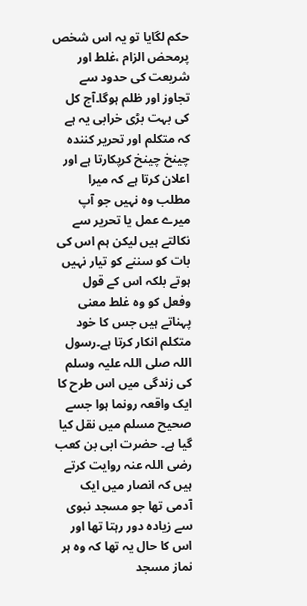حکم لگایا تو یہ اس شخص پرمحض الزام ،غلط اور شریعت کی حدود سے تجاوز اور ظلم ہوگا۔آج کل کی بہت بڑی خرابی یہ ہے کہ متکلم اور تحریر کنندہ چینخ چینخ کرپکارتا ہے اور اعلان کرتا ہے کہ میرا مطلب وہ نہیں جو آپ میرے عمل یا تحریر سے نکالتے ہیں لیکن ہم اس کی بات کو سننے کو تیار نہیں ہوتے بلکہ اس کے قول وفعل کو وہ غلط معنی پہناتے ہیں جس کا خود متکلم انکار کرتا ہے۔رسول اللہ صلی اللہ علیہ وسلم کی زندگی میں اس طرح کا ایک واقعہ رونما ہوا جسے صحیح مسلم میں نقل کیا گیا ہے۔ حضرت ابی بن کعب رضی اللہ عنہ روایت کرتے ہیں کہ انصار میں ایک آدمی تھا جو مسجد نبوی سے زیادہ دور رہتا تھا اور اس کا حال یہ تھا کہ وہ ہر نماز مسجد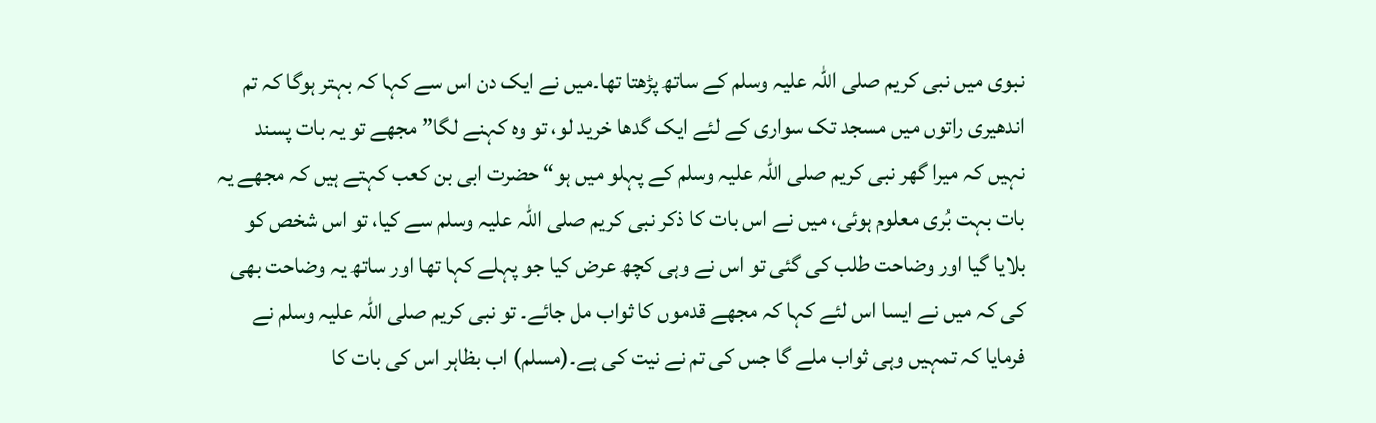نبوی میں نبی کریم صلی اللہ علیہ وسلم کے ساتھ پڑھتا تھا۔میں نے ایک دن اس سے کہا کہ بہتر ہوگا کہ تم اندھیری راتوں میں مسجد تک سواری کے لئے ایک گدھا خرید لو، تو وہ کہنے لگا” مجھے تو یہ بات پسند نہیں کہ میرا گھر نبی کریم صلی اللہ علیہ وسلم کے پہلو میں ہو“ حضرت ابی بن کعب کہتے ہیں کہ مجھے یہ بات بہت بُری معلوم ہوئی، میں نے اس بات کا ذکر نبی کریم صلی اللہ علیہ وسلم سے کیا، تو اس شخص کو بلایا گیا اور وضاحت طلب کی گئی تو اس نے وہی کچھ عرض کیا جو پہلے کہا تھا اور ساتھ یہ وضاحت بھی کی کہ میں نے ایسا اس لئے کہا کہ مجھے قدموں کا ثواب مل جائے۔ تو نبی کریم صلی اللہ علیہ وسلم نے فرمایا کہ تمہیں وہی ثواب ملے گا جس کی تم نے نیت کی ہے۔(مسلم) اب بظاہر اس کی بات کا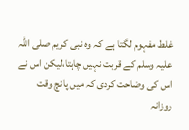غلط مفہوم لگتا ہے کہ وہ نبی کریم صلی اللہ علیہ وسلم کے قربت نہیں چاہتا،لیکن اس نے اس کی وضاحت کردی کہ میں پانچ وقت روزانہ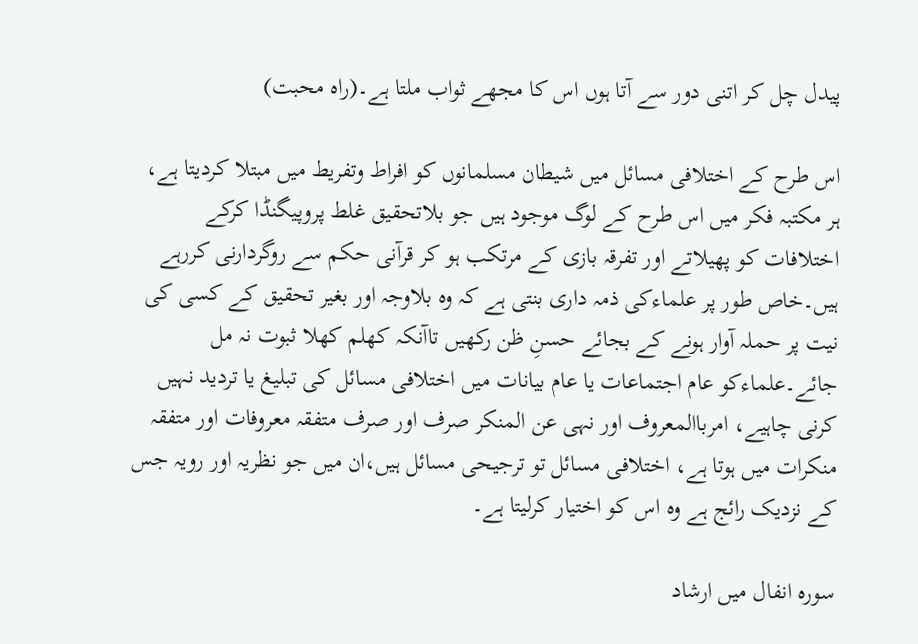پیدل چل کر اتنی دور سے آتا ہوں اس کا مجھے ثواب ملتا ہے۔(راہ محبت)

اس طرح کے اختلافی مسائل میں شیطان مسلمانوں کو افراط وتفریط میں مبتلا کردیتا ہے، ہر مکتبہ فکر میں اس طرح کے لوگ موجود ہیں جو بلاتحقیق غلط پروپیگنڈا کرکے اختلافات کو پھیلاتے اور تفرقہ بازی کے مرتکب ہو کر قرآنی حکم سے روگردارنی کررہے ہیں۔خاص طور پر علماءکی ذمہ داری بنتی ہے کہ وہ بلاوجہ اور بغیر تحقیق کے کسی کی نیت پر حملہ آوار ہونے کے بجائے حسنِ ظن رکھیں تاآنکہ کھلم کھلا ثبوت نہ مل جائے۔علماءکو عام اجتماعات یا عام بیانات میں اختلافی مسائل کی تبلیغ یا تردید نہیں کرنی چاہیے، امرباالمعروف اور نہی عن المنکر صرف اور صرف متفقہ معروفات اور متفقہ منکرات میں ہوتا ہے، اختلافی مسائل تو ترجیحی مسائل ہیں،ان میں جو نظریہ اور رویہ جس کے نزدیک رائج ہے وہ اس کو اختیار کرلیتا ہے۔

سورہ انفال میں ارشاد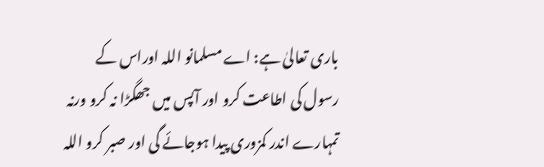باری تعالیٰ ہے: اے مسلمانو اللہ اوراس کے رسول کی اطاعت کرو اور آپس میں جھگڑا نہ کرو ورنہ تمہارے اندر کمزوری پیدا ہوجائے گی اور صبر کرو اللہ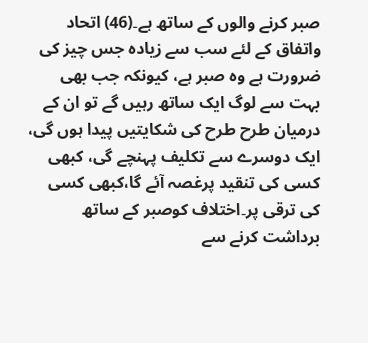صبر کرنے والوں کے ساتھ ہے۔(46) اتحاد واتفاق کے لئے سب سے زیادہ جس چیز کی ضرورت ہے وہ صبر ہے، کیونکہ جب بھی بہت سے لوگ ایک ساتھ رہیں گے تو ان کے درمیان طرح طرح کی شکایتیں پیدا ہوں گی، ایک دوسرے سے تکلیف پہنچے گی، کبھی کسی کی تنقید پرغصہ آئے گا،کبھی کسی کی ترقی پر۔اختلاف کوصبر کے ساتھ برداشت کرنے سے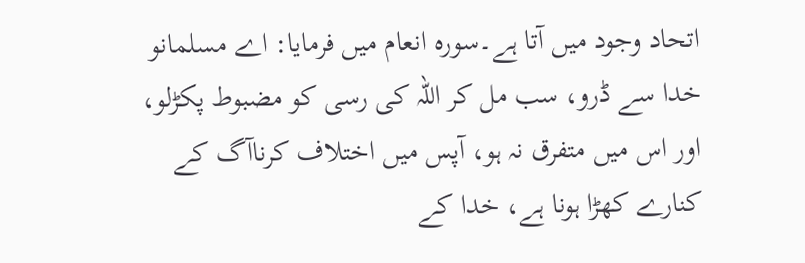اتحاد وجود میں آتا ہے۔سورہ انعام میں فرمایا: اے مسلمانو خدا سے ڈرو، سب مل کر اللہ کی رسی کو مضبوط پکڑلو، اور اس میں متفرق نہ ہو، آپس میں اختلاف کرناآگ کے کنارے کھڑا ہونا ہے، خدا کے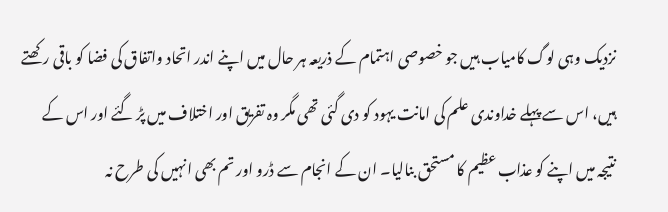نزدیک وہی لوگ کامیاب ہیں جو خصوصی اہتمام کے ذریعہ ہر حال میں اپنے اندر اتحاد واتفاق کی فضا کو باقی رکھتے ہیں، اس سے پہلے خداوندی علم کی امانت یہود کو دی گئی تھی مگر وہ تفریق اور اختلاف میں پڑ گئے اور اس کے نتیجہ میں اپنے کو عذاب عظیم کا مستحق بنالیا۔ ان کے انجام سے ڈرو اور تم بھی انہیں کی طرح نہ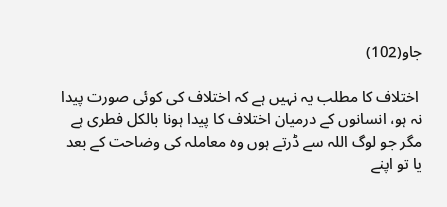جاو(102)

 اختلاف کا مطلب یہ نہیں ہے کہ اختلاف کی کوئی صورت پیدا نہ ہو، انسانوں کے درمیان اختلاف کا پیدا ہونا بالکل فطری ہے مگر جو لوگ اللہ سے ڈرتے ہوں وہ معاملہ کی وضاحت کے بعد یا تو اپنے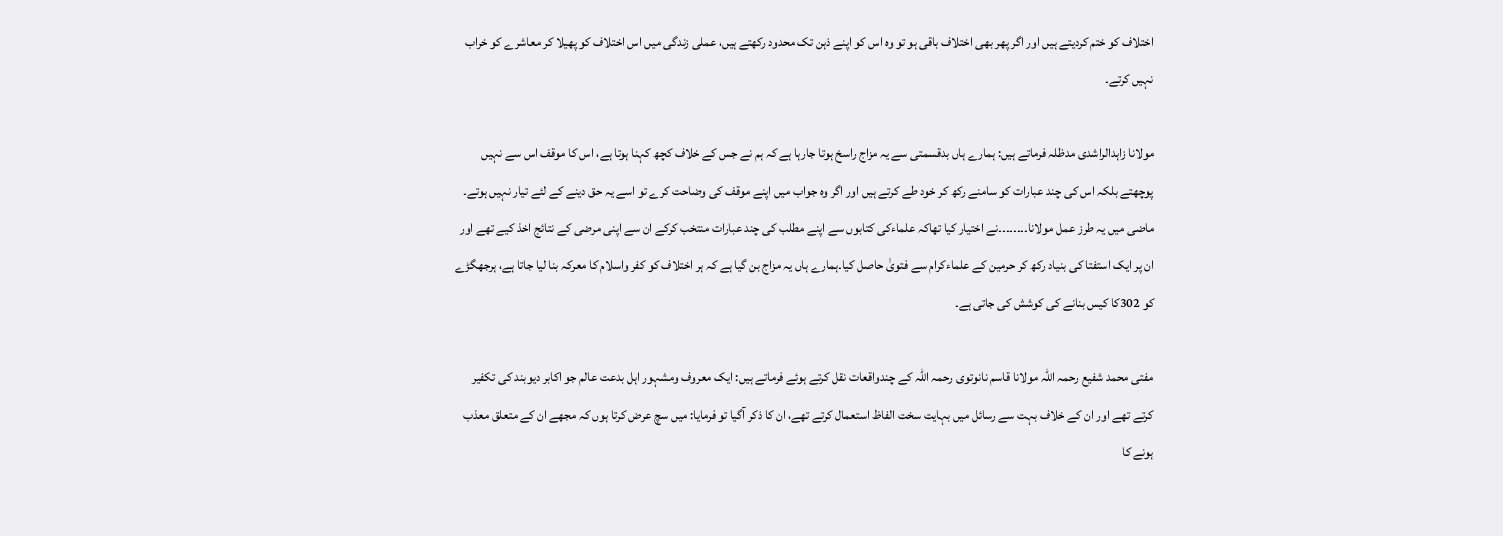اختلاف کو ختم کردیتے ہیں اور اگر پھر بھی اختلاف باقی ہو تو وہ اس کو اپنے ذہن تک محدود رکھتے ہیں، عملی زندگی میں اس اختلاف کو پھیلا کر معاشرے کو خراب نہیں کرتے۔

مولانا زاہدالراشدی مدظلہ فرماتے ہیں: ہمارے ہاں بدقسمتی سے یہ مزاج راسخ ہوتا جارہا ہے کہ ہم نے جس کے خلاف کچھ کہنا ہوتا ہے، اس کا موقف اس سے نہیں پوچھتے بلکہ اس کی چند عبارات کو سامنے رکھ کر خود طے کرتے ہیں اور اگر وہ جواب میں اپنے موقف کی وضاحت کرے تو اسے یہ حق دینے کے لئے تیار نہیں ہوتے۔ ماضی میں یہ طرز عمل مولانا۔۔۔۔۔۔۔۔نے اختیار کیا تھاکہ علماءکی کتابوں سے اپنے مطلب کی چند عبارات منتخب کرکے ان سے اپنی مرضی کے نتائج اخذ کیے تھے اور ان پر ایک استفتا کی بنیاد رکھ کر حرمین کے علماءکرام سے فتویٰ حاصل کیا۔ہمارے ہاں یہ مزاج بن گیا ہے کہ ہر اختلاف کو کفر واسلام کا معرکہ بنا لیا جاتا ہے، ہرجھگڑے کو 302کا کیس بنانے کی کوشش کی جاتی ہے۔

مفتی محمد شفیع رحمہ اللہ مولانا قاسم نانوتوی رحمہ اللہ کے چندواقعات نقل کرتے ہوئے فرماتے ہیں: ایک معروف ومشہور اہل بدعت عالم جو اکابر دیوبند کی تکفیر کرتے تھے اور ان کے خلاف بہت سے رسائل میں بہایت سخت الفاظ استعمال کرتے تھے، ان کا ذکر آگیا تو فرمایا: میں سچ عرض کرتا ہوں کہ مجھے ان کے متعلق معذب ہونے کا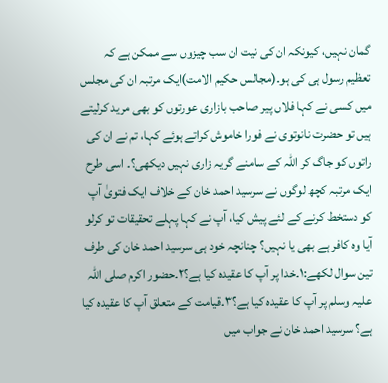گمان نہیں، کیونکہ ان کی نیت ان سب چیزوں سے ممکن ہے کہ تعظیم رسول ہی کی ہو۔(مجالس حکیم الامت)ایک مرتبہ ان کی مجلس میں کسی نے کہا فلاں پیر صاحب بازاری عورتوں کو بھی مرید کرلیتے ہیں تو حضرت نانوتوی نے فورا خاموش کراتے ہوئے کہا، تم نے ان کی راتوں کو جاگ کر اللہ کے سامنے گریہ زاری نہیں دیکھی؟۔ اسی طرح ایک مرتبہ کچھ لوگوں نے سرسید احمد خان کے خلاف ایک فتویٰ آپ کو دستخط کرنے کے لئے پیش کیا، آپ نے کہا پہلے تحقیقات تو کرلو آیا وہ کافر ہے بھی یا نہیں؟ چنانچہ خود ہی سرسید احمد خان کی طرف تین سوال لکھے:۱۔خدا پر آپ کا عقیدہ کیا ہے؟۲۔حضور اکرم صلی اللہ علیہ وسلم پر آپ کا عقیدہ کیا ہے؟۳۔قیامت کے متعلق آپ کا عقیدہ کیا ہے؟ سرسید احمد خان نے جواب میں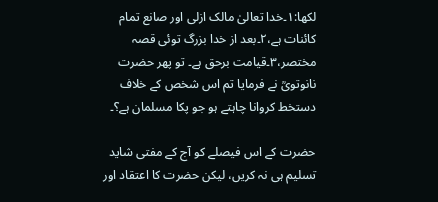لکھا:۱۔خدا تعالیٰ مالک ازلی اور صانع تمام کائنات ہے،۲۔بعد از خدا بزرگ توئی قصہ مختصر،۳۔قیامت برحق ہے۔ تو پھر حضرت نانوتویؒ نے فرمایا تم اس شخص کے خلاف دستخط کروانا چاہتے ہو جو پکا مسلمان ہے؟۔

حضرت کے اس فیصلے کو آج کے مفتی شاید تسلیم ہی نہ کریں، لیکن حضرت کا اعتقاد اور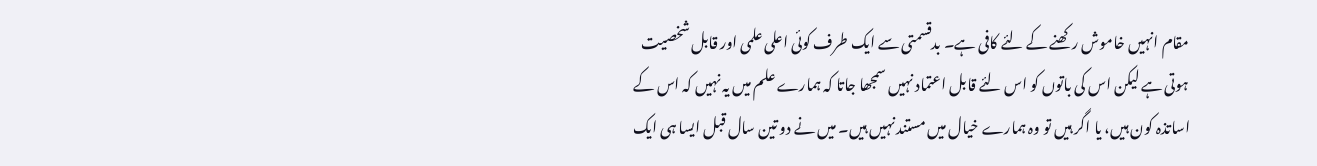مقام انہیں خاموش رکھنے کے لئے کافی ہے۔ بدقسمتی سے ایک طرف کوئی اعلی علمی اور قابل شخصیت ہوتی ہے لیکن اس کی باتوں کو اس لئے قابل اعتماد نہیں سمجھا جاتا کہ ہمارے علم میں یہ نہیں کہ اس کے اساتذہ کون ہیں، یا اگر ہیں تو وہ ہمارے خیال میں مستند نہیں ہیں۔ میں نے دو تین سال قبل ایسا ہی ایک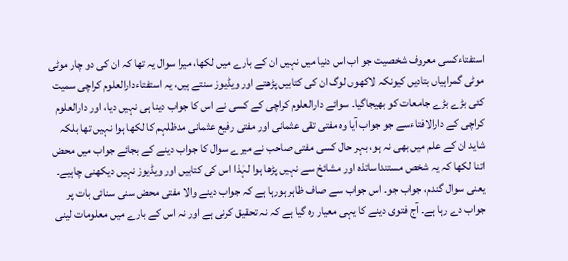استفتاءکسی معروف شخصیت جو اب اس دنیا میں نہیں ان کے بارے میں لکھا، میرا سوال یہ تھا کہ ان کی دو چار موٹی موٹی گمراہیاں بتادیں کیونکہ لاکھوں لوگ ان کی کتابیں پڑھتے اور ویڈیوز سنتے ہیں، یہ استفتاءدارالعلوم کراچی سمیت کئی بڑے بڑے جامعات کو بھیجاگیا۔ سوائے دارالعلوم کراچی کے کسی نے اس کا جواب دینا ہی نہیں دیا، اور دارالعلوم کراچی کے دارالافتاءسے جو جواب آیا وہ مفتی تقی عثمانی اور مفتی رفیع عثمانی مدظلہم کا لکھا ہوا نہیں تھا بلکہ شاید ان کے علم میں بھی نہ ہو، بہر حال کسی مفتی صاحب نے میرے سوال کا جواب دینے کے بجائے جواب میں محض اتنا لکھا کہ یہ شخص مستنداساتذہ اور مشائخ سے نہیں پڑھا ہوا لہٰذا اس کی کتابیں اور ویڈیوز نہیں دیکھنی چاہیے۔ یعنی سوال گندم، جواب جو۔ اس جواب سے صاف ظاہر ہورہا ہے کہ جواب دینے والا مفتی محض سنی سنائی بات پر جواب دے رہا ہے۔ آج فتوی دینے کا یہی معیار رہ گیا ہے کہ نہ تحقیق کرنی ہے اور نہ اس کے بارے میں معلومات لینی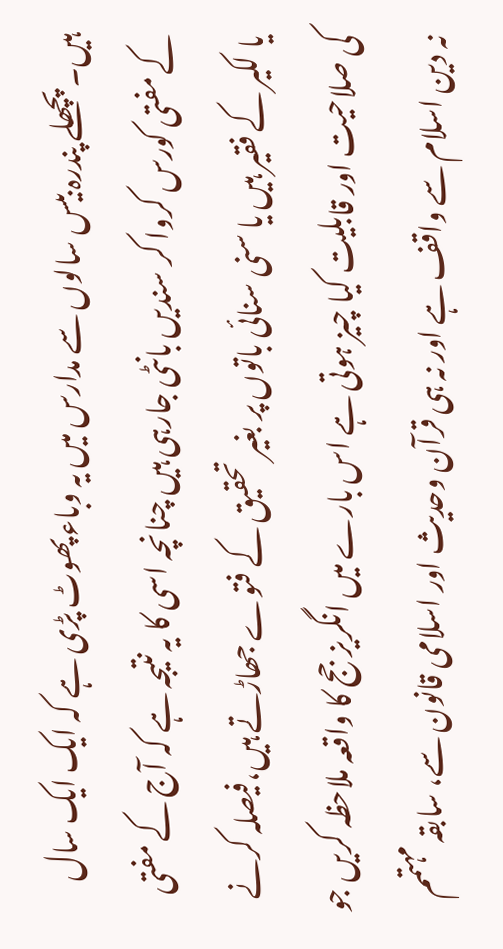ہیں۔ پچھلے پندرہ بیس سالوں سے مدارس میں یہ وباءپھوٹ پڑی ہے کہ ایک ایک سال کے مفتی کورس کروا کر سندیں بانٹی جارہی ہیں چنانچہ اسی کا یہ نتیجہ ہے کہ آج کے مفتی یا لکیر کے فقیر ہیں یا سنی سنائی باتوں پر بغیر تحقیق کے فتوے جھاڑتے ہیں،فیصلہ کرنے کی صلاحیت اور قابلیت کیا چیز ہوتی ہے اس بارے میں انگریز جج کا واقعہ ملاحظہ کریں جو نہ دین اسلام سے واقف ہے اور نہ ہی قرآن وحدیث اور اسلامی قانون سے، سابقہ مہتمم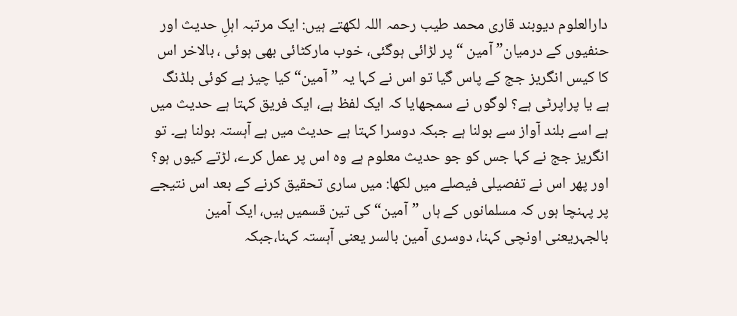دارالعلوم دیوبند قاری محمد طیب رحمہ اللہ لکھتے ہیں: ایک مرتبہ اہلِ حدیث اور حنفیوں کے درمیان” آمین “ پر لڑائی ہوگئی، خوب مارکٹائی بھی ہوئی ، بالاخر اس کا کیس انگریز جج کے پاس گیا تو اس نے کہا یہ ”آمین“ کیا چیز ہے کوئی بلڈنگ ہے یا پراپرٹی ہے؟ لوگوں نے سمجھایا کہ ایک لفظ ہے، ایک فریق کہتا ہے حدیث میں ہے اسے بلند آواز سے بولنا ہے جبکہ دوسرا کہتا ہے حدیث میں ہے آہستہ بولنا ہے۔ تو انگریز جج نے کہا جس کو جو حدیث معلوم ہے وہ اس پر عمل کرے، لڑتے کیوں ہو؟ اور پھر اس نے تفصیلی فیصلے میں لکھا: میں ساری تحقیق کرنے کے بعد اس نتیجے پر پہنچا ہوں کہ مسلمانوں کے ہاں ”آمین“ کی تین قسمیں ہیں، ایک آمین بالجہریعنی اونچی کہنا، دوسری آمین بالسر یعنی آہستہ کہنا،جبکہ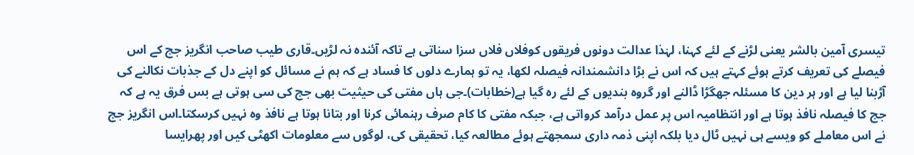تیسری آمین بالشر یعنی لڑنے کے لئے کہنا، لہٰذا عدالت دونوں فریقوں کوفلاں فلاں سزا سناتی ہے تاکہ آئندہ نہ لڑیں۔قاری طیب صاحب انگریز جج کے اس فیصلے کی تعریف کرتے ہوئے کہتے ہیں کہ اس نے بڑا دانشمندانہ فیصلہ لکھا، یہ تو ہمارے دلوں کا فساد ہے کہ ہم نے مسائل کو اپنے دل کے جذبات نکالنے کی آڑبنا لیا ہے اور ہر دین کا مسئلہ جھگڑا ڈالنے اور گروہ بندیوں کے لئے رہ گیا ہے(خطابات)۔جی ہاں مفتی کی حیثیت بھی جج کی سی ہوتی ہے بس فرق یہ ہے کہ جج کا فیصلہ نافذ ہوتا ہے اور انتظامیہ اس پر عمل درآمد کرواتی ہے، جبکہ مفتی کا کام صرف رہنمائی کرنا اور بتانا ہوتا ہے نافذ وہ نہیں کرسکتا۔اس انگریز جج نے اس معاملے کو ویسے ہی نہیں ٹال دیا بلکہ اپنی ذمہ داری سمجھتے ہوئے مطالعہ کیا، تحقیقی کی، لوگوں سے معلومات اکھٹی کیں اور پھرایسا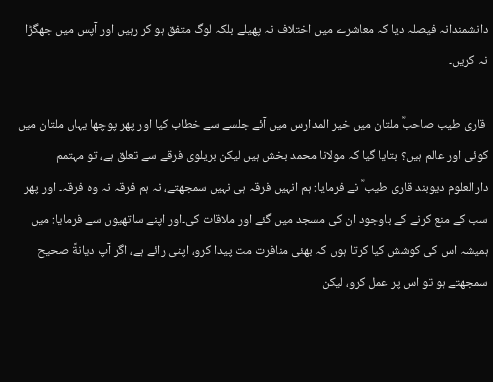دانشمندانہ فیصلہ دیا کہ معاشرے میں اختلاف نہ پھیلے بلکہ لوگ متفق ہو کر رہیں اور آپس میں جھگڑا نہ کریں۔

 قاری طیب صاحبؒ ملتان میں خیر المدارس میں آئے جلسے سے خطاب کیا اور پھر پوچھا یہاں ملتان میں کوئی اور عالم ہیں؟ بتایا گیا کہ مولانا محمد بخش ہیں لیکن بریلوی فرقے سے تعلق ہے، تو مہتمم دارالعلوم دیوبند قاری طیب ؒ نے فرمایا: ہم انہیں فرقہ ہی نہیں سمجھتے، نہ ہم فرقہ نہ وہ فرقہ۔ اور پھر سب کے منع کرنے کے باوجود ان کی مسجد میں گئے اور ملاقات کی۔اور اپنے ساتھیوں سے فرمایا: میں ہمیشہ اس کی کوشش کیا کرتا ہوں کہ بھئی منافرت مت پیدا کرو، اپنی رائے ہے، اگر آپ دیانةً صحیح سمجھتے ہو تو اس پر عمل کرو، لیکن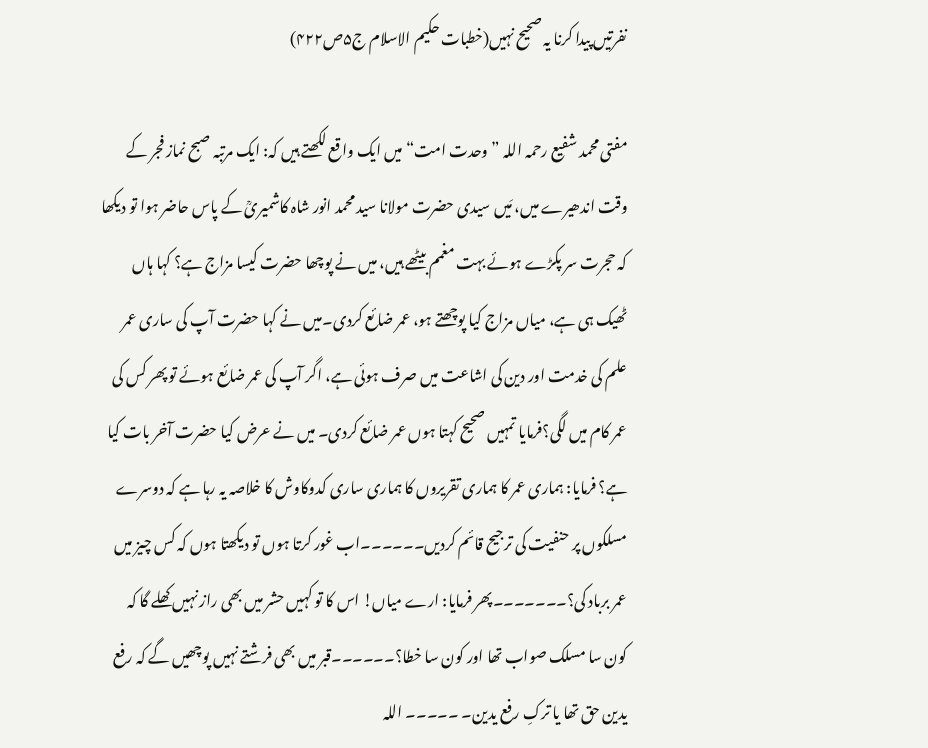نفرتیں پیدا کرنا یہ صحیح نہیں(خطبات حکیم الاسلام ج۵ص۴۲۲)

مفتی محمد شفیع رحمہ اللہ ”وحدت امت“ میں ایک واقع لکھتے ہیں کہ: ایک مرتبہ صبح نماز فجر کے وقت اندھیرے میں، مَیں سیدی حضرت مولانا سید محمد انور شاہ کاشمیریؒ کے پاس حاضر ہوا تو دیکھا کہ حجرت سر پکڑے ہوئے بہت مغمم بیٹھے ہیں، میں نے پوچھا حضرت کیسا مزاج ہے؟ کہا ہاں ٹھیک ہی ہے، میاں مزاج کیا پوچھتے ہو، عمر ضائع کردی۔میں نے کہا حضرت آپ کی ساری عمر علم کی خدمت اور دین کی اشاعت میں صرف ہوئی ہے، اگر آپ کی عمر ضائع ہوئے تو پھر کس کی عمر کام میں لگی؟فرمایا تمہیں صحیح کہتا ہوں عمر ضائع کردی۔ میں نے عرض کیا حضرت آخر بات کیا ہے؟ فرمایا: ہماری عمر کا ہماری تقریروں کا ہماری ساری کدوکاوش کا خلاصہ یہ رہا ہے کہ دوسرے مسلکوں پر حنفیت کی ترجیح قائم کردیں۔۔۔۔۔۔اب غور کرتا ہوں تو دیکھتا ہوں کہ کس چیز میں عمر برباد کی؟۔۔۔۔۔۔۔پھر فرمایا: ارے میاں! اس کا تو کہیں حشر میں بھی راز نہیں کھلے گا کہ کون سا مسلک صواب تھا اور کون سا خطا؟۔۔۔۔۔۔قبر میں بھی فرشتے نہیں پوچھیں گے کہ رفع یدین حق تھا یا ترکِ رفع یدین۔ ۔۔۔۔۔ اللہ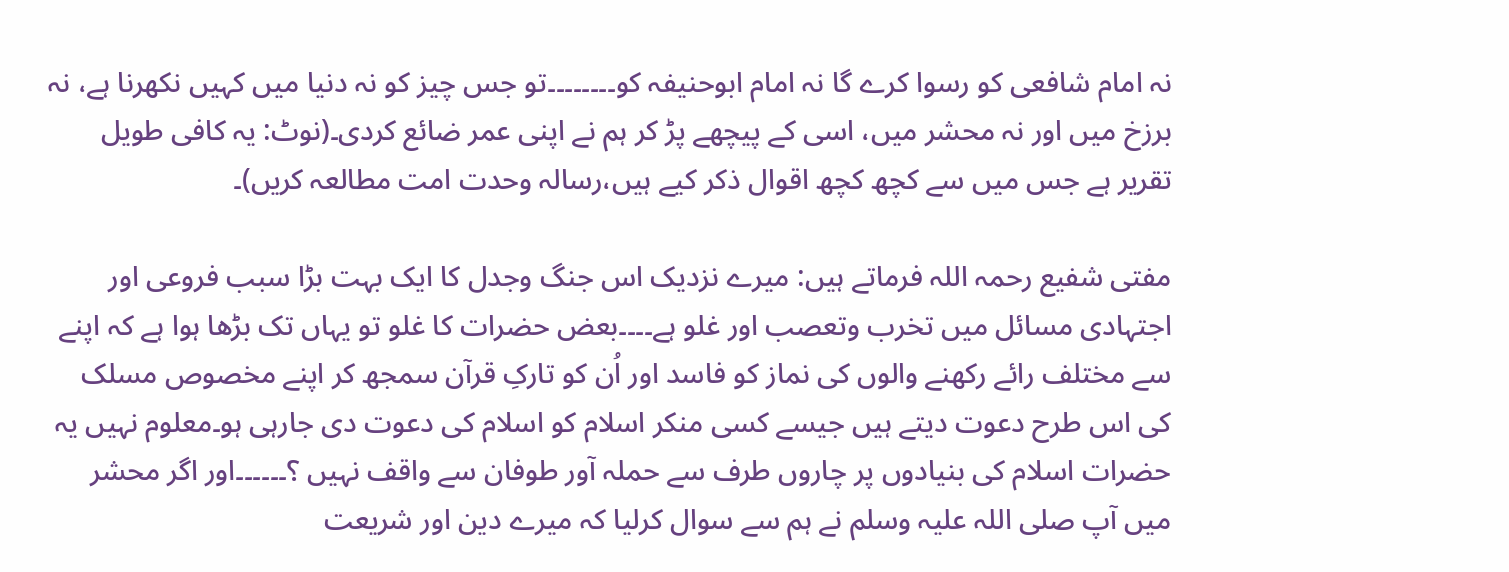نہ امام شافعی کو رسوا کرے گا نہ امام ابوحنیفہ کو۔۔۔۔۔۔۔۔تو جس چیز کو نہ دنیا میں کہیں نکھرنا ہے، نہ برزخ میں اور نہ محشر میں، اسی کے پیچھے پڑ کر ہم نے اپنی عمر ضائع کردی۔(نوٹ: یہ کافی طویل تقریر ہے جس میں سے کچھ کچھ اقوال ذکر کیے ہیں،رسالہ وحدت امت مطالعہ کریں)۔

مفتی شفیع رحمہ اللہ فرماتے ہیں: میرے نزدیک اس جنگ وجدل کا ایک بہت بڑا سبب فروعی اور اجتہادی مسائل میں تخرب وتعصب اور غلو ہے۔۔۔۔بعض حضرات کا غلو تو یہاں تک بڑھا ہوا ہے کہ اپنے سے مختلف رائے رکھنے والوں کی نماز کو فاسد اور اُن کو تارکِ قرآن سمجھ کر اپنے مخصوص مسلک کی اس طرح دعوت دیتے ہیں جیسے کسی منکر اسلام کو اسلام کی دعوت دی جارہی ہو۔معلوم نہیں یہ حضرات اسلام کی بنیادوں پر چاروں طرف سے حملہ آور طوفان سے واقف نہیں ؟۔۔۔۔۔۔اور اگر محشر میں آپ صلی اللہ علیہ وسلم نے ہم سے سوال کرلیا کہ میرے دین اور شریعت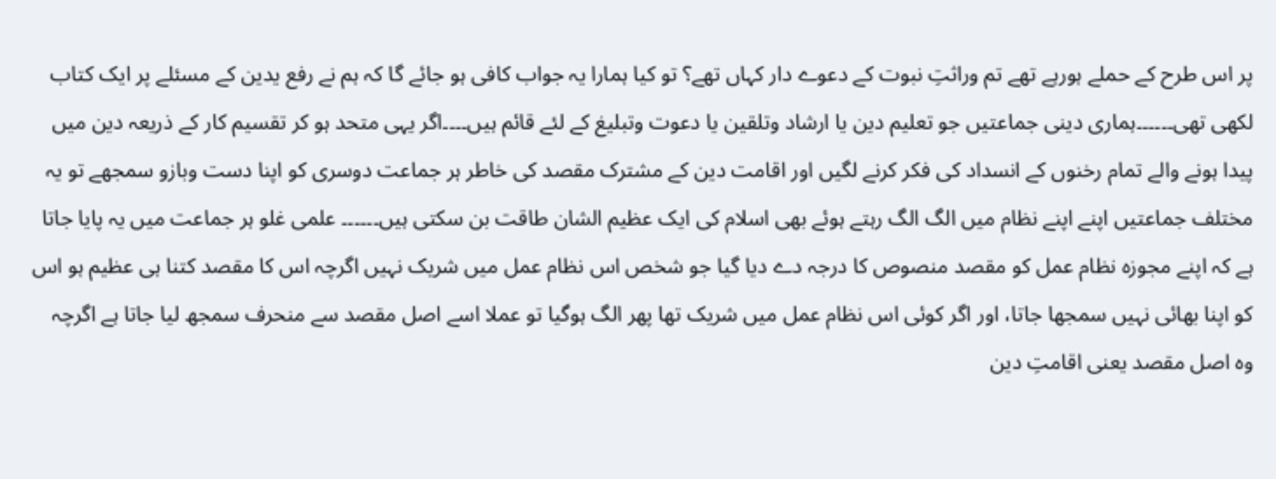پر اس طرح کے حملے ہورہے تھے تم وراثتِ نبوت کے دعوے دار کہاں تھے؟ تو کیا ہمارا یہ جواب کافی ہو جائے گا کہ ہم نے رفع یدین کے مسئلے پر ایک کتاب لکھی تھی۔۔۔۔۔۔ہماری دینی جماعتیں جو تعلیم دین یا ارشاد وتلقین یا دعوت وتبلیغ کے لئے قائم ہیں۔۔۔۔اگر یہی متحد ہو کر تقسیم کار کے ذریعہ دین میں پیدا ہونے والے تمام رخنوں کے انسداد کی فکر کرنے لگیں اور اقامت دین کے مشترک مقصد کی خاطر ہر جماعت دوسری کو اپنا دست وبازو سمجھے تو یہ مختلف جماعتیں اپنے اپنے نظام میں الگ الگ رہتے ہوئے بھی اسلام کی ایک عظیم الشان طاقت بن سکتی ہیں۔۔۔۔۔۔ علمی غلو ہر جماعت میں یہ پایا جاتا ہے کہ اپنے مجوزہ نظام عمل کو مقصد منصوص کا درجہ دے دیا گیا جو شخص اس نظام عمل میں شریک نہیں اگرچہ اس کا مقصد کتنا ہی عظیم ہو اس کو اپنا بھائی نہیں سمجھا جاتا، اور اگر کوئی اس نظام عمل میں شریک تھا پھر الگ ہوگیا تو عملا اسے اصل مقصد سے منحرف سمجھ لیا جاتا ہے اگرچہ وہ اصل مقصد یعنی اقامتِ دین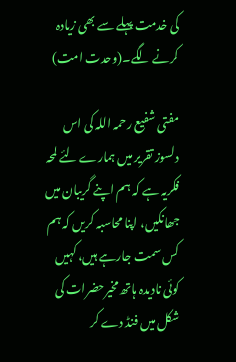کی خدمت پہلے سے بھی زیادہ کرنے لگے۔(وحدت امت)

مفتی شفیع رحمہ اللہ کی اس دلسوز تقریر میں ہمارے لئے لمحہ فکریہ ہے کہ ہم اپنے گریبان میں جھانکیں، اپنا محاسبہ کریں کہ ہم کس سمت جارہے ہیں، کہیں کوئی نادیدہ ہاتھ مخیرحضرات کی شکل میں فنڈ دے کر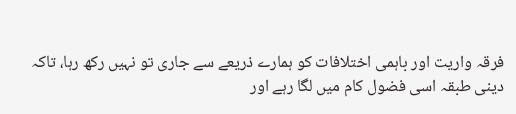فرقہ واریت اور باہمی اختلافات کو ہمارے ذریعے سے جاری تو نہیں رکھ رہا، تاکہ دینی طبقہ اسی فضول کام میں لگا رہے اور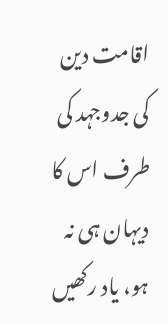اقامت دین کی جدوجہد کی طرف اس کا دیہان ہی نہ ہو، یاد رکھیں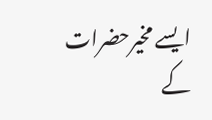ایسے مخیرحضرات کے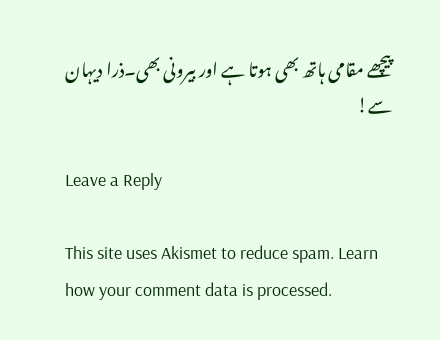پیچھے مقامی ہاتھ بھی ہوتا ہے اور بیرونی بھی۔ذرا دیہان سے!

Leave a Reply

This site uses Akismet to reduce spam. Learn how your comment data is processed.